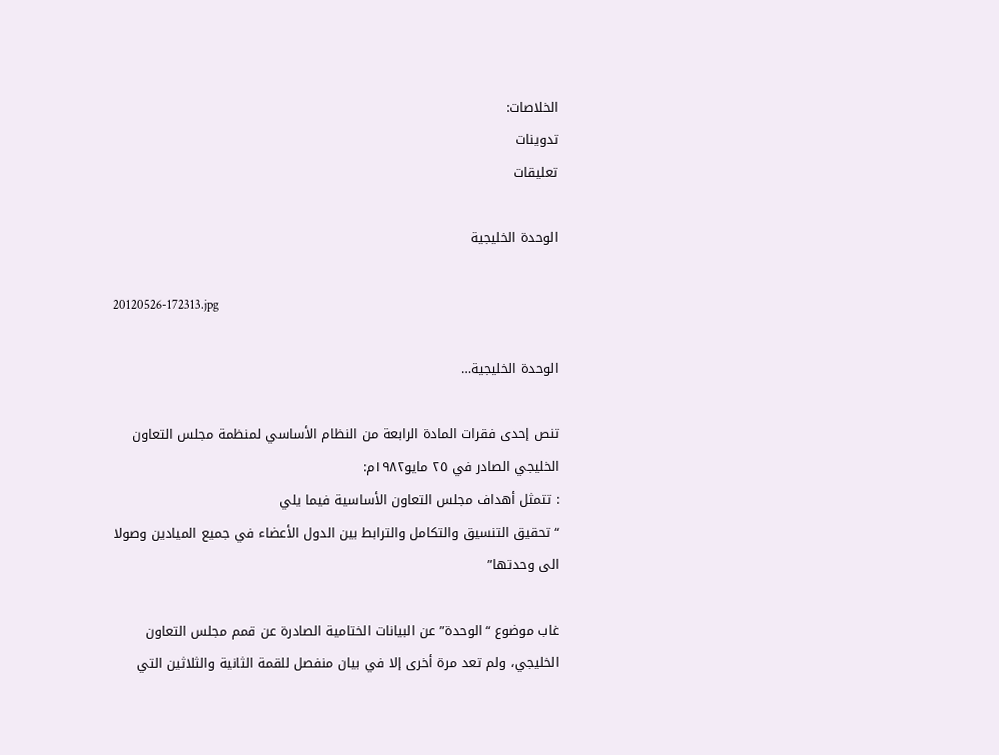الخلاصات:
تدوينات
تعليقات

الوحدة الخليجية

20120526-172313.jpg

الوحدة الخليجية…

تنص إحدى فقرات المادة الرابعة من النظام الأساسي لمنظمة مجلس التعاون الخليجي الصادر في ٢٥ مايو١٩٨٢م:
: تتمثل أهداف مجلس التعاون الأساسية فيما يلي
“تحقيق التنسيق والتكامل والترابط بين الدول الأعضاء في جميع الميادين وصولا الى وحدتها”

غاب موضوع “الوحدة” عن البيانات الختامية الصادرة عن قمم مجلس التعاون الخليجي، ولم تعد مرة أخرى إلا في بيان منفصل للقمة الثانية والثلاثين التي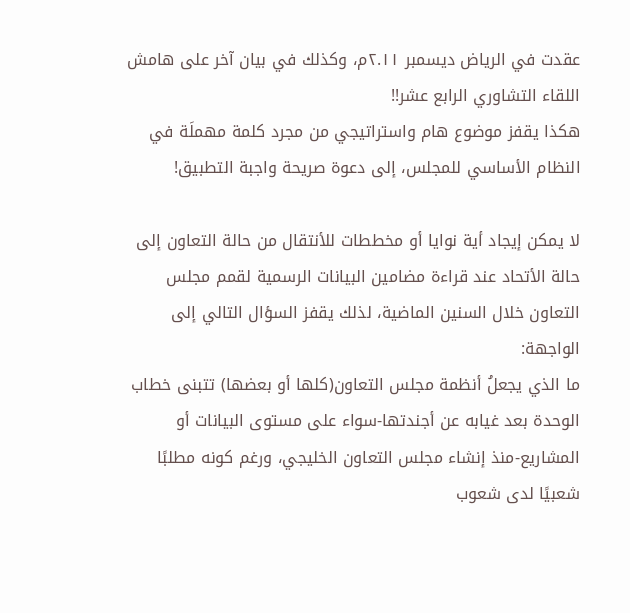عقدت في الرياض ديسمبر ٢.١١م، وكذلك في بيان آخر على هامش اللقاء التشاوري الرابع عشر!!
هكذا يقفز موضوع هام واستراتيجي من مجرد كلمة مهملَة في النظام الأساسي للمجلس، إلى دعوة صريحة واجبة التطبيق!

لا يمكن إيجاد أية نوايا أو مخططات للأنتقال من حالة التعاون إلى حالة الأتحاد عند قراءة مضامين البيانات الرسمية لقمم مجلس التعاون خلال السنين الماضية، لذلك يقفز السؤال التالي إلى الواجهة:
ما الذي يجعلُ أنظمة مجلس التعاون(كلها أو بعضها) تتبنى خطاب الوحدة بعد غيابه عن أجندتها-سواء على مستوى البيانات أو المشاريع-منذ إنشاء مجلس التعاون الخليجي، ورغم كونه مطلبًا شعبيًا لدى شعوب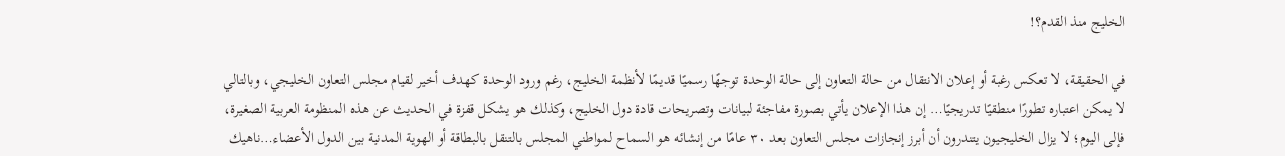الخليج منذ القدم؟!

في الحقيقة، لا تعكس رغبة أو إعلان الانتقال من حالة التعاون إلى حالة الوحدة توجهًا رسميًا قديمًا لأنظمة الخليج، رغم ورود الوحدة كهدف أخير لقيام مجلس التعاون الخليجي، وبالتالي لا يمكن اعتباره تطورًا منطقيًا تدريجيًا… إن هذا الإعلان يأتي بصورة مفاجئة لبيانات وتصريحات قادة دول الخليج، وكذلك هو يشكل قفزة في الحديث عن هذه المنظومة العربية الصغيرة، فإلى اليوم؛ لا يزال الخليجيون يتندرون أن أبرز إنجازات مجلس التعاون بعد ٣٠ عامًا من إنشائه هو السماح لمواطني المجلس بالتنقل بالبطاقة أو الهوية المدنية بين الدول الأعضاء…ناهيك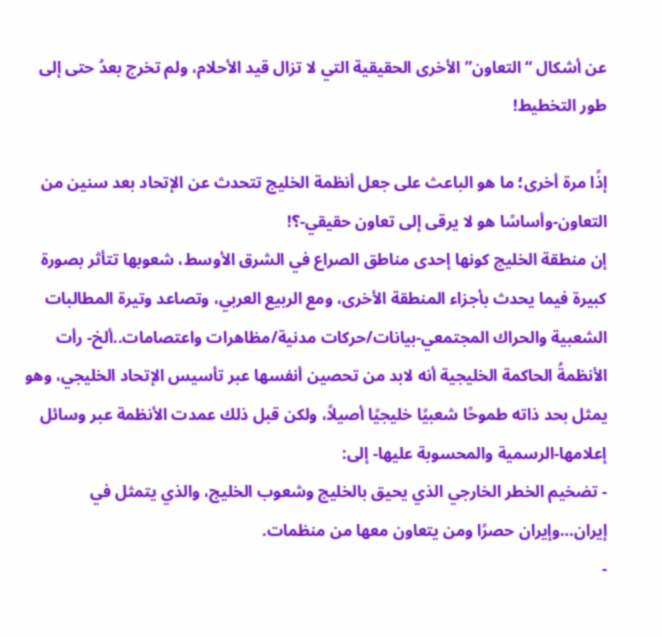عن أشكال “التعاون” الأخرى الحقيقية التي لا تزال قيد الأحلام، ولم تخرج بعدُ حتى إلى طور التخطيط!

إذًا مرة أخرى؛ ما هو الباعث على جعل أنظمة الخليج تتحدث عن الإتحاد بعد سنين من التعاون-وأساسًا هو لا يرقى إلى تعاون حقيقي-؟!
إن منطقة الخليج كونها إحدى مناطق الصراع في الشرق الأوسط، شعوبها تتأثر بصورة كبيرة فيما يحدث بأجزاء المنطقة الأخرى، ومع الربيع العربي، وتصاعد وتيرة المطالبات الشعبية والحراك المجتمعي-بيانات/حركات مدنية/مظاهرات واعتصامات..ألخ- رأت الأنظمةُ الحاكمة الخليجية أنه لابد من تحصين أنفسها عبر تأسيس الإتحاد الخليجي، وهو يمثل بحد ذاته طموحًا شعبيًا خليجيًا أصيلاً، ولكن قبل ذلك عمدت الأنظمة عبر وسائل إعلامها-الرسمية والمحسوبة عليها- إلى:
- تضخيم الخطر الخارجي الذي يحيق بالخليج وشعوب الخليج، والذي يتمثل في إيران…وإيران حصرًا ومن يتعاون معها من منظمات.
-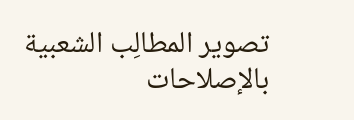تصوير المطالِب الشعبية بالإصلاحات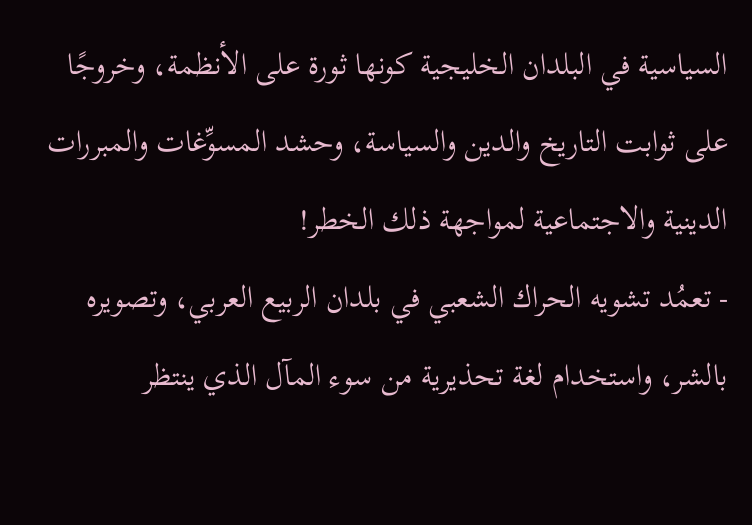السياسية في البلدان الخليجية كونها ثورة على الأنظمة، وخروجًا على ثوابت التاريخ والدين والسياسة، وحشد المسوِّغات والمبررات الدينية والاجتماعية لمواجهة ذلك الخطر!
- تعمُد تشويه الحراك الشعبي في بلدان الربيع العربي، وتصويره بالشر، واستخدام لغة تحذيرية من سوء المآل الذي ينتظر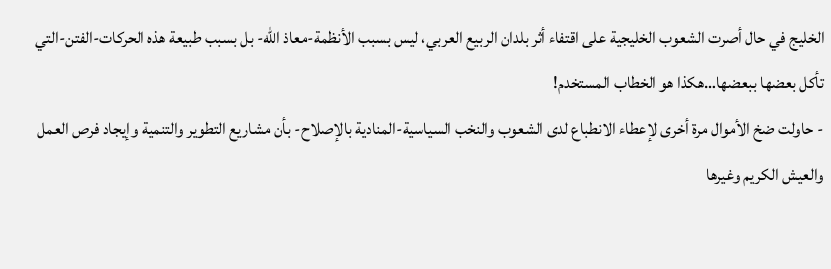الخليج في حال أصرت الشعوب الخليجية على اقتفاء أثر بلدان الربيع العربي، ليس بسبب الأنظمة-معاذ الله- بل بسبب طبيعة هذه الحركات-الفتن-التي تأكل بعضها ببعضها…هكذا هو الخطاب المستخدم!
- حاولت ضخ الأموال مرة أخرى لإعطاء الانطباع لدى الشعوب والنخب السياسية-المنادية بالإصلاح- بأن مشاريع التطوير والتنمية وإيجاد فرص العمل والعيش الكريم وغيرها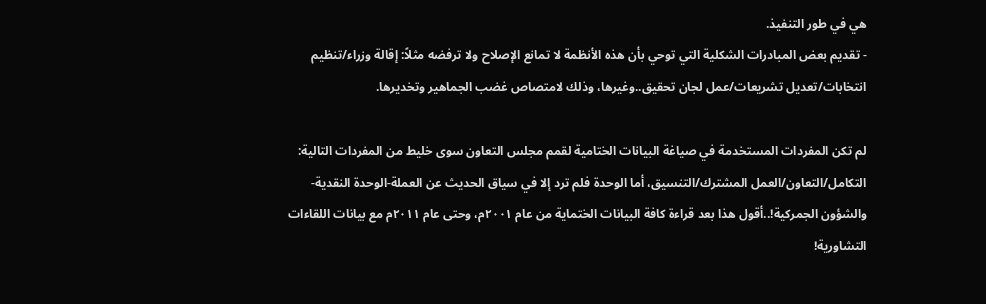هي في طور التنفيذ.
- تقديم بعض المبادرات الشكلية التي توحي بأن هذه الأنظمة لا تمانع الإصلاح ولا ترفضه مثلاً: إقالة وزراء/تنظيم انتخابات/تعديل تشريعات/عمل لجان تحقيق..وغيرها، وذلك لامتصاص غضب الجماهير وتخديرها.

لم تكن المفردات المستخدمة في صياغة البيانات الختامية لقمم مجلس التعاون سوى خليط من المفردات التالية:
التكامل/التعاون/العمل المشترك/التنسيق، أما الوحدة فلم ترد إلا في سياق الحديث عن العملة-الوحدة النقدية- والشؤون الجمركية!..أقول هذا بعد قراءة كافة البيانات الختماية من عام ٢٠٠١م، وحتى عام ٢٠١١م مع بيانات اللقاءات التشاورية!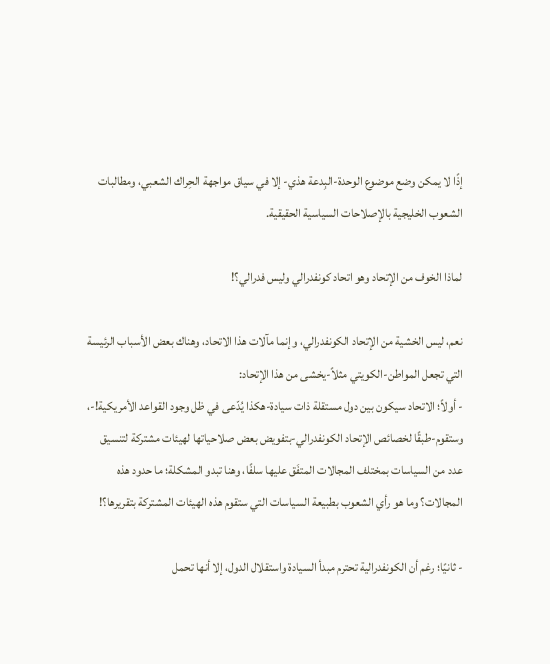إذًا لا يمكن وضع موضوع الوحدة-البِدعة هذي- إلا في سياق مواجهة الحِراك الشعبي، ومطالبات الشعوب الخليجية بالإصلاحات السياسية الحقيقية.

لماذا الخوف من الإتحاد وهو اتحاد كونفدرالي وليس فدرالي؟!

نعم، ليس الخشية من الإتحاد الكونفدرالي، وإنما مآلات هذا الاتحاد، وهناك بعض الأسباب الرئيسة التي تجعل المواطن-الكويتي مثلاً-يخشى من هذا الإتحاد:
- أولاً؛ الاتحاد سيكون بين دول مستقلة ذات سيادة-هكذا يُدّعى في ظل وجود القواعد الأمريكية!-، وستقوم-طبقًا لخصائص الإتحاد الكونفدرالي-بتفويض بعض صلاحياتها لهيئات مشتركة لتنسيق عدد من السياسات بمختلف المجالات المتفَق عليها سلفًا، وهنا تبدو المشكلة؛ ما حدود هذه المجالات؟ وما هو رأي الشعوب بطبيعة السياسات التي ستقوم هذه الهيئات المشتركة بتقريرها؟!

- ثانيًا؛ رغم أن الكونفدرالية تحترم مبدأ السيادة واستقلال الدول، إلا أنها تحمل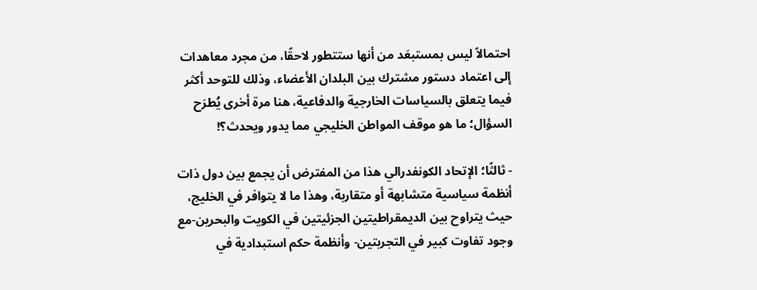احتمالاً ليس بمستبعَد من أنها ستتطور لاحقًا، من مجرد معاهدات إلى اعتماد دستور مشترك بين البلدان الأعضاء، وذلك للتوحد أكثر فيما يتعلق بالسياسات الخارجية والدفاعية، هنا مرة أخرى يُطرَح السؤال؛ ما هو موقف المواطن الخليجي مما يدور ويحدث؟!

- ثالثًا؛ الإتحاد الكونفدرالي هذا من المفترض أن يجمع بين دول ذات أنظمة سياسية متشابهة أو متقاربة، وهذا ما لا يتوافر في الخليج، حيث يتراوح بين الديمقراطيتين الجزئيتين في الكويت والبحرين-مع وجود تفاوت كبير في التجربتين- وأنظمة حكم استبدادية في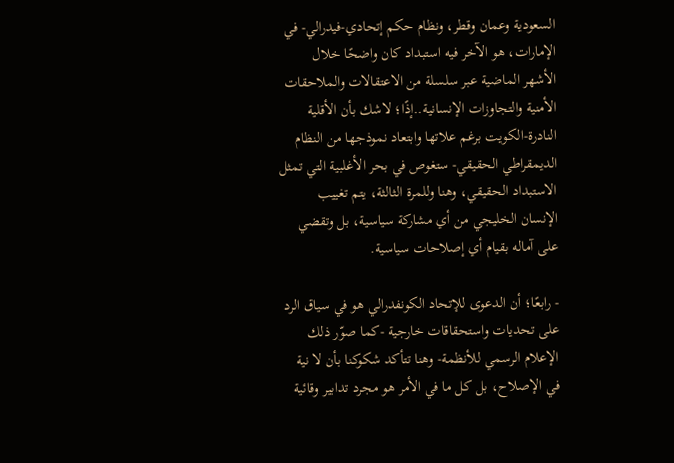السعودية وعمان وقطر، ونظام حكم إتحادي-فيدرالي- في الإمارات، هو الآخر فيه استبداد كان واضحًا خلال الأشهر الماضية عبر سلسلة من الاعتقالات والملاحقات الأمنية والتجاوزات الإنسانية..إذًا؛ لاشك بأن الأقلية النادرة-الكويت برغم علاتها وابتعاد نموذجها من النظام الديمقراطي الحقيقي- ستغوص في بحر الأغلبية التي تمثل الاستبداد الحقيقي، وهنا وللمرة الثالثة، يتم تغييب الإنسان الخليجي من أي مشاركة سياسية، بل وتقضي على آماله بقيام أي إصلاحات سياسية.

- رابعًا؛ أن الدعوى للإتحاد الكونفدرالي هو في سياق الرد على تحديات واستحقاقات خارجية -كما صوّر ذلك الإعلام الرسمي للأنظمة- وهنا تتأكد شكوكنا بأن لا نية في الإصلاح، بل كل ما في الأمر هو مجرد تدابير وقائية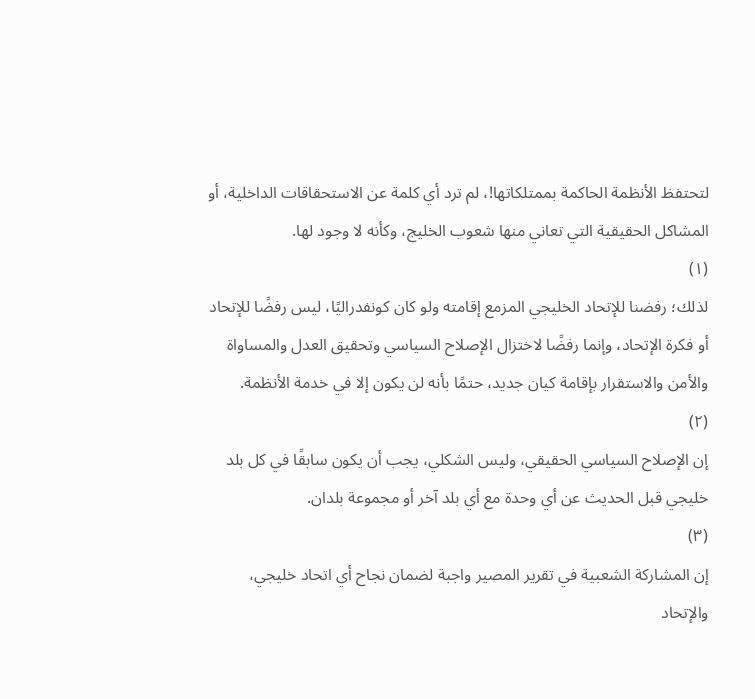لتحتفظ الأنظمة الحاكمة بممتلكاتها!، لم ترد أي كلمة عن الاستحقاقات الداخلية، أو المشاكل الحقيقية التي تعاني منها شعوب الخليج، وكأنه لا وجود لها.
(١)
لذلك؛ رفضنا للإتحاد الخليجي المزمع إقامته ولو كان كونفدراليًا، ليس رفضًا للإتحاد أو فكرة الإتحاد، وإنما رفضًا لاختزال الإصلاح السياسي وتحقيق العدل والمساواة والأمن والاستقرار بإقامة كيان جديد، حتمًا بأنه لن يكون إلا في خدمة الأنظمة.
(٢)
إن الإصلاح السياسي الحقيقي، وليس الشكلي، يجب أن يكون سابقًا في كل بلد خليجي قبل الحديث عن أي وحدة مع أي بلد آخر أو مجموعة بلدان.
(٣)
إن المشاركة الشعبية في تقرير المصير واجبة لضمان نجاح أي اتحاد خليجي، والإتحاد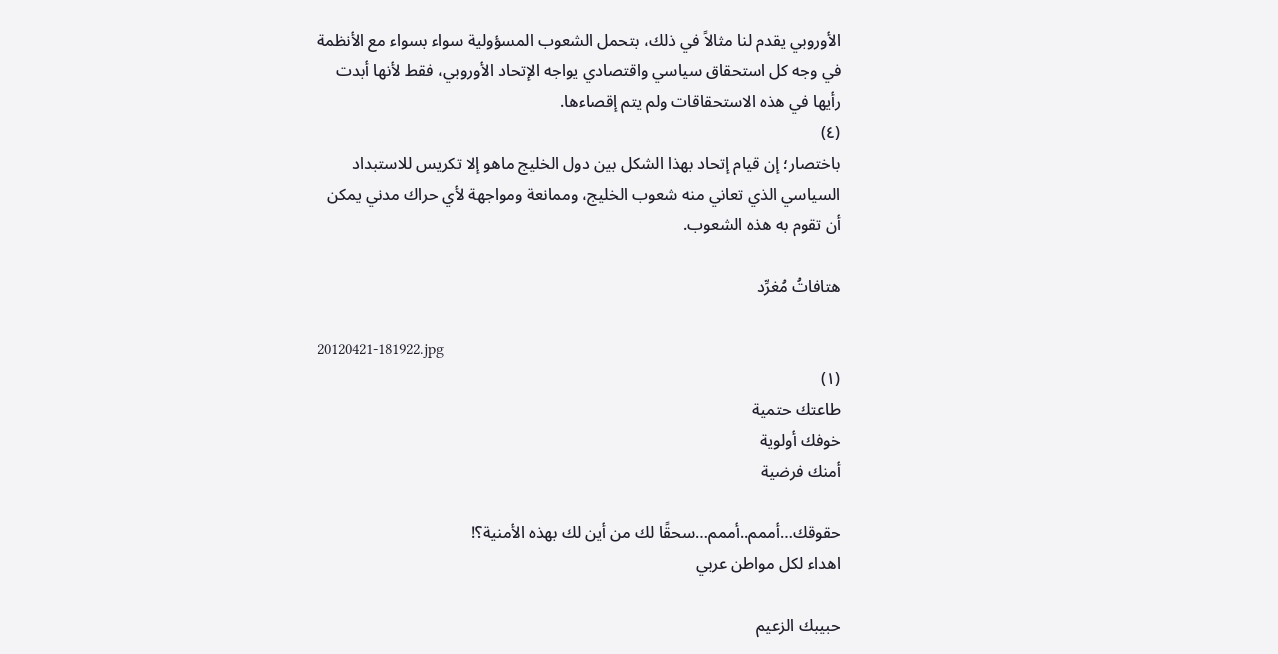الأوروبي يقدم لنا مثالاً في ذلك، بتحمل الشعوب المسؤولية سواء بسواء مع الأنظمة في وجه كل استحقاق سياسي واقتصادي يواجه الإتحاد الأوروبي، فقط لأنها أبدت رأيها في هذه الاستحقاقات ولم يتم إقصاءها.
(٤)
باختصار؛ إن قيام إتحاد بهذا الشكل بين دول الخليج ماهو إلا تكريس للاستبداد السياسي الذي تعاني منه شعوب الخليج، وممانعة ومواجهة لأي حراك مدني يمكن أن تقوم به هذه الشعوب.

هتافاتُ مُغرِّد

20120421-181922.jpg
(١)
طاعتك حتمية
خوفك أولوية
أمنك فرضية

حقوقك…أممم..أممم…سحقًا لك من أين لك بهذه الأمنية؟!
اهداء لكل مواطن عربي

حبيبك الزعيم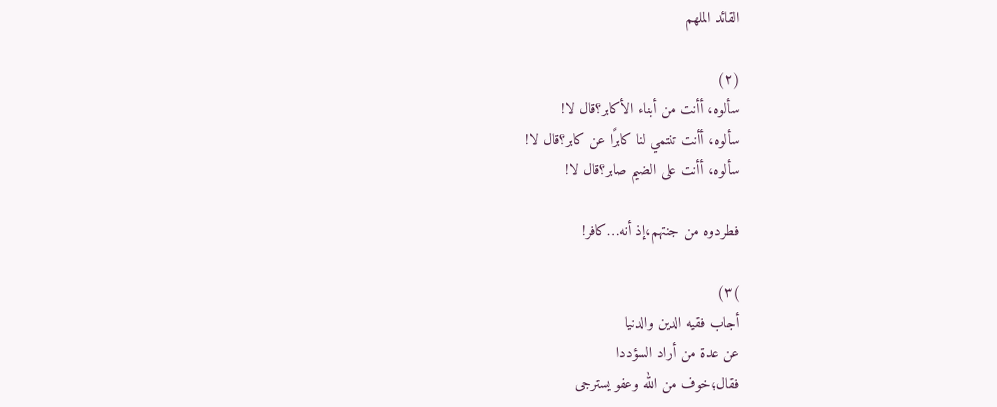القائد الملهم

(٢)
سألوه، أأنت من أبناء الأكابر؟قال لا!
سألوه، أأنت تنتمي لنا كابرًا عن كابر؟قال لا!
سألوه، أأنت على الضيم صابر؟قال لا!

فطردوه من جنتهم،إذ أنه…كافر!

)٣)
أجاب فقيه الدين والدنيا
عن عدة من أراد السؤددا
فقال؛خوف من الله وعفو يسترجى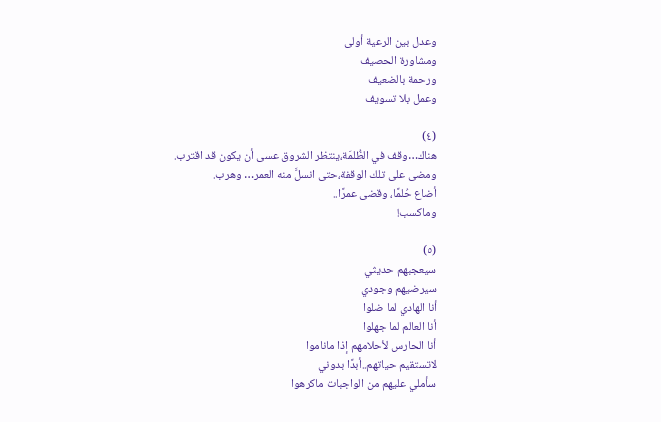وعدل بين الرعية أولى
ومشاورة الحصيف
ورحمة بالضعيف
وعمل بلا تسويف

(٤)
هناك…وقف في الظُلمَة،ينتظر الشروق عسى أن يكون قد اقترب.
ومضى على تلك الوقفة،حتى انسلَّ منه العمر… وهرب.
أضاع حُلمًا، وقضى عمرًا..
وماكسب!

(٥)
سيعجبهم حديثي
سيرضيهم وجودي
أنا الهادي لما ضلوا
أنا العالم لما جهلوا
أنا الحارس لأحلامهم إذا ماناموا
لاتستقيم حياتهم..أبدًا بدوني
سأملي عليهم من الواجبات ماكرهوا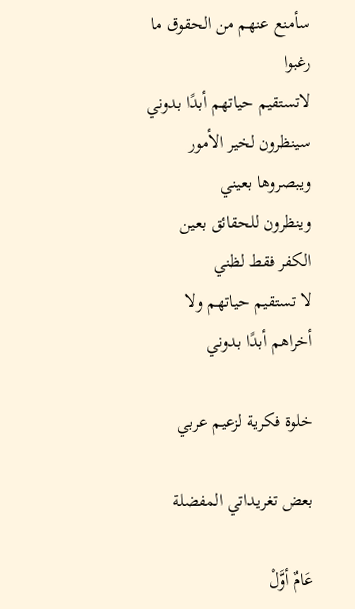سأمنع عنهم من الحقوق ما رغبوا
لاتستقيم حياتهم أبدًا بدوني
سينظرون لخير الأمور ويبصروها بعيني
وينظرون للحقائق بعين الكفر فقط لظني
لا تستقيم حياتهم ولا أخراهم أبدًا بدوني

خلوة فكرية لزعيم عربي

بعض تغريداتي المفضلة

عَامٌ أوَّلْ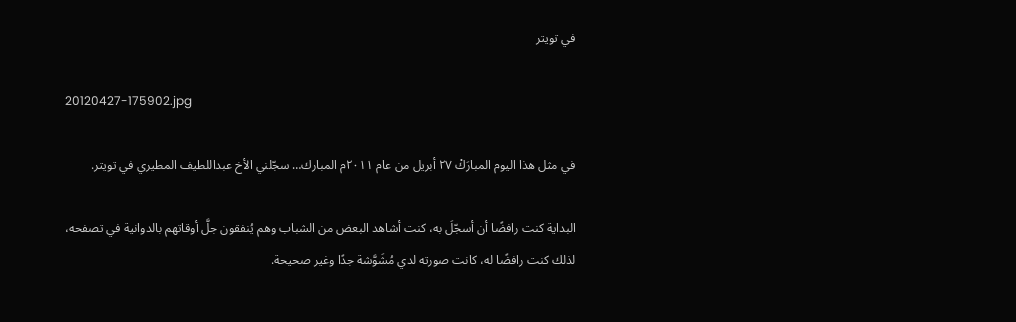في تويتر

20120427-175902.jpg

في مثل هذا اليوم المبارَكْ ٢٧ أبريل من عام ٢٠١١م المبارك… سجّلني الأخ عبداللطيف المطيري في تويتر.

البداية كنت رافضًا أن أسجّلَ به، كنت أشاهد البعض من الشباب وهم يُنفقون جلَّ أوقاتهم بالدوانية في تصفحه، لذلك كنت رافضًا له، كانت صورته لدي مُشَوَّشة جدًا وغير صحيحة.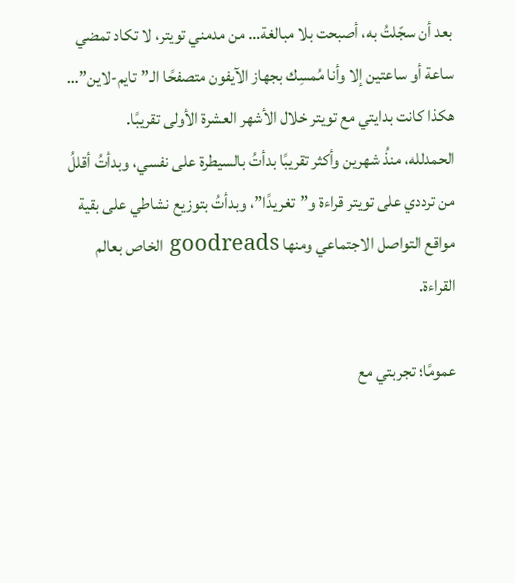بعد أن سجّلتُ به، أصبحت بلا مبالغة… من مدمني تويتر، لا تكاد تمضي ساعة أو ساعتين إلا وأنا مُمسِك بجهاز الآيفون متصفحًا الـ”تايم-لاين”… هكذا كانت بدايتي مع تويتر خلال الأشهر العشرة الأولى تقريبًا.
الحمدلله، منذُ شهرين وأكثر تقريبًا بدأتُ بالسيطرة على نفسي، وبدأتُ أقللُ من ترددي على تويتر قراءة و”تغريدًا”، وبدأتُ بتوزيع نشاطي على بقية مواقع التواصل الاجتماعي ومنها goodreads الخاص بعالم القراءة.

عمومًا؛ تجربتي مع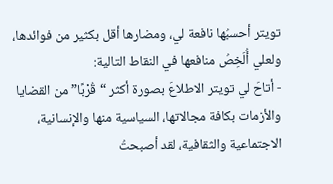تويتر أحسبُها نافعة لي، ومضارها أقل بكثير من فوائدها، ولعلي أُلَخِصُ منافعها في النقاط التالية:
- أتاحَ لي تويتر الاطلاعَ بصورة أكثر “قُرْبًا” من القضايا والأزمات بكافة مجالاتها، السياسية منها والإنسانية، الاجتماعية والثقافية، لقد أصبحتُ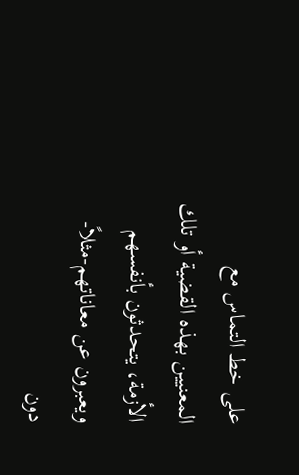على خط التماس مع المعنيين بهذه القضية أو تلك الأزمة، يتحدثون بأنفسهم ويعبرون عن معاناتهم-مثلاً- دون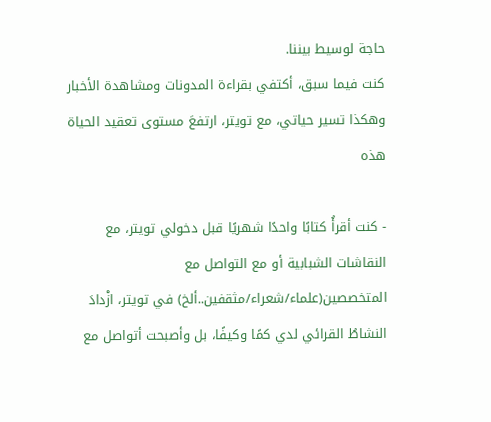حاجة لوسيط بيننا.
كنت فيما سبق، أكتفي بقراءة المدونات ومشاهدة الأخبار وهكذا تسير حياتي، مع تويتر، ارتفعَ مستوى تعقيد الحياة هذه

- كنت أقرأُ كتابًا واحدًا شهريًا قبل دخولي تويتر، مع النقاشات الشبابية أو مع التواصل مع المتخصصين(علماء/شعراء/مثقفين..ألخ) في تويتر، ازْدادَ النشاطُ القرائي لدي كمًا وكيفًا، بل وأصبحت أتواصل مع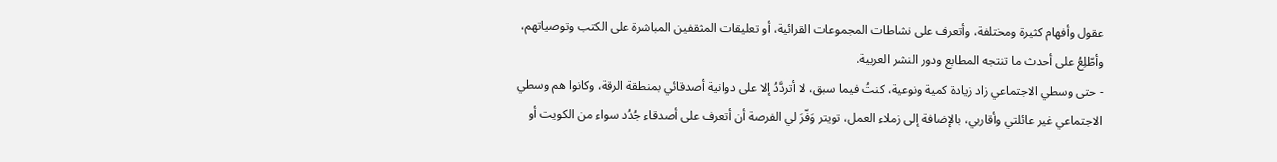عقول وأفهام كثيرة ومختلفة، وأتعرف على نشاطات المجموعات القرائية، أو تعليقات المثقفين المباشرة على الكتب وتوصياتهم، وأطّلِعُ على أحدث ما تنتجه المطابع ودور النشر العربية.
- حتى وسطي الاجتماعي زاد زيادة كمية ونوعية، كنتُ فيما سبق، لا أتردَّدُ إلا على دوانية أصدقائي بمنطقة الرقة، وكانوا هم وسطي الاجتماعي غير عائلتي وأقاربي، بالإضافة إلى زملاء العمل، تويتر وَفّرَ لي الفرصة أن أتعرف على أصدقاء جُدُد سواء من الكويت أو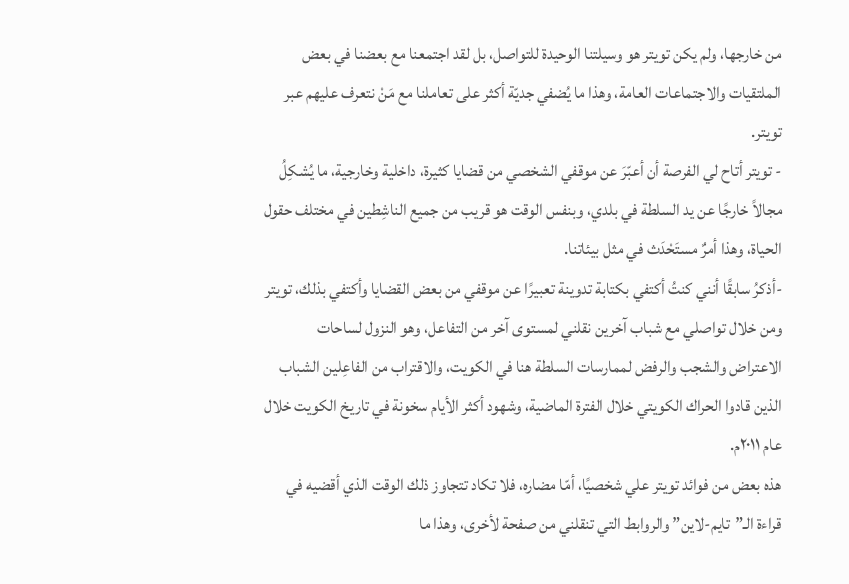من خارجها، ولم يكن تويتر هو وسيلتنا الوحيدة للتواصل، بل لقد اجتمعنا مع بعضنا في بعض الملتقيات والاجتماعات العامة، وهذا ما يُضفي جديّة أكثر على تعاملنا مع مَنْ نتعرف عليهم عبر تويتر.
- تويتر أتاح لي الفرصة أن أعبّرَ عن موقفي الشخصي من قضايا كثيرة، داخلية وخارجية، ما يُشكِلُ مجالاً خارجًا عن يد السلطة في بلدي، وبنفس الوقت هو قريب من جميع الناشِطين في مختلف حقول الحياة، وهذا أمرٌ مستَحْدَث في مثل بيئاتنا.
-أذكرُ سابقًا أنني كنتُ أكتفي بكتابة تدوينة تعبيرًا عن موقفي من بعض القضايا وأكتفي بذلك، تويتر ومن خلال تواصلي مع شباب آخرين نقلني لمستوى آخر من التفاعل، وهو النزول لساحات الاعتراض والشجب والرفض لممارسات السلطة هنا في الكويت، والاقتراب من الفاعِلين الشباب الذين قادوا الحراك الكويتي خلال الفترة الماضية، وشهود أكثر الأيام سخونة في تاريخ الكويت خلال عام ٢٠١١م.
هذه بعض من فوائد تويتر علي شخصيًا، أمّا مضاره، فلا تكاد تتجاوز ذلك الوقت الذي أقضيه في قراءة الـ”تايم-لاين” والروابط التي تنقلني من صفحة لأخرى، وهذا ما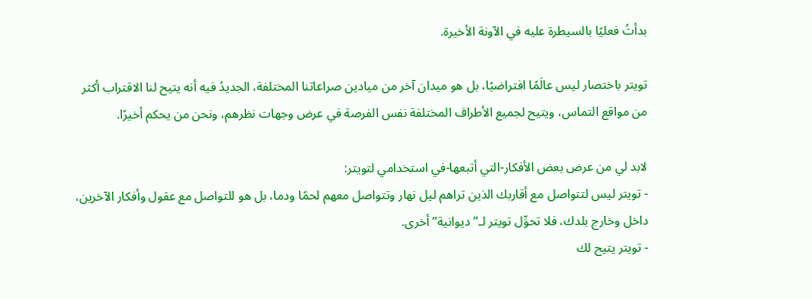بدأتُ فعليًا بالسيطرة عليه في الآونة الأخيرة.

تويتر باختصار ليس عالَمًا افتراضيًا، بل هو ميدان آخر من ميادين صراعاتنا المختلفة، الجديدُ فيه أنه يتيح لنا الاقتراب أكثر من مواقع التماس، ويتيح لجميع الأطراف المختلفة نفس الفرصة في عرض وجهات نظرهم، ونحن من يحكم أخيرًا.

لابد لي من عرض بعض الأفكار-التي أتبعها-في استخدامي لتويتر:
- تويتر ليس لتتواصل مع أقاربك الذين تراهم ليل نهار وتتواصل معهم لحمًا ودما، بل هو للتواصل مع عقول وأفكار الآخرين، داخل وخارج بلدك، فلا تحوِّل تويتر لـ”ديوانية” أخرى.
- تويتر يتيح لك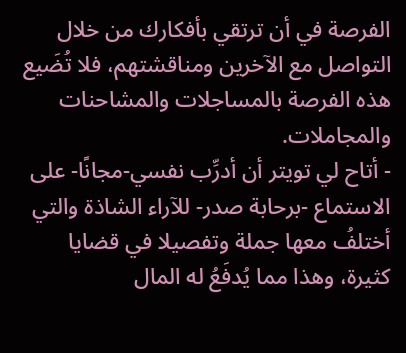الفرصة في أن ترتقي بأفكارك من خلال التواصل مع الآخرين ومناقشتهم، فلا تُضَيع هذه الفرصة بالمساجلات والمشاحنات والمجاملات.
- أتاح لي تويتر أن أدرِّب نفسي-مجانًا- على الاستماع -برحابة صدر- للآراء الشاذة والتي أختلفُ معها جملة وتفصيلا في قضايا كثيرة، وهذا مما يُدفَعُ له المال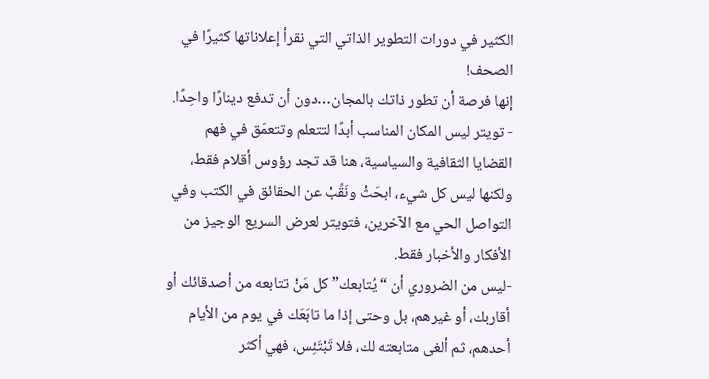الكثير في دورات التطوير الذاتي التي نقرأ إعلاناتها كثيرًا في الصحف!
إنها فرصة أن تطور ذاتك بالمجان…دون أن تدفع دينارًا واحِدًا.
- تويتر ليس المكان المناسب أبدًا لتتعلم وتتعمّق في فهم القضايا الثقافية والسياسية، هنا قد تجد رؤوس أقلام فقط، ولكنها ليس كل شيء، ابحَثْ ونَقِّبْ عن الحقائق في الكتب وفي التواصل الحي مع الآخرين، فتويتر لعرض السريع الوجيز من الأفكار والأخبار فقط.
-ليس من الضروري أن “يُتابعك” كل مَنْ تتابعه من أصدقائك أو أقاربك، أو غيرهم، بل وحتى إذا ما تابَعَك في يوم من الأيام أحدهم، ثم ألغى متابعته لك، فلا تَبْتَئِس، فهي أكثر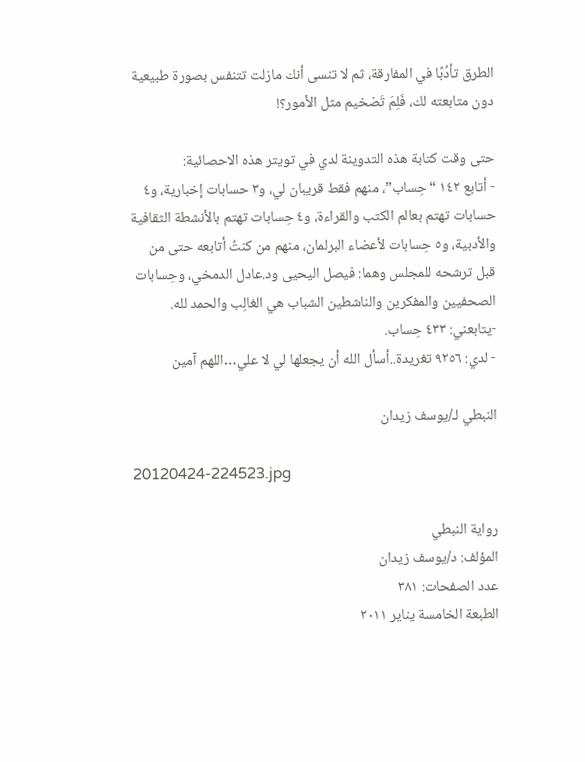الطرق تأدُبًا في المفارقة، ثم لا تنسى أنك مازلت تتنفس بصورة طبيعية دون متابعته لك، فَلِمَ تَضخيم مثل الأمور؟!

حتى وقت كتابة هذه التدوينة لدي في تويتر هذه الاحصائية:
- أتابع ١٤٢ “حِساب”، منهم فقط قريبان لي، و٣ حسابات إخبارية، و٤ حسابات تهتم بعالم الكتب والقراءة، و٤ حِسابات تهتم بالأنشطة الثقافية والأدبية، و٥ حِسابات لأعضاء البرلمان، منهم من كنتُ أتابعه حتى من قبل ترشحه للمجلس وهما: فيصل اليحيى ود.عادل الدمخي، وحِسابات الصحفيين والمفكرين والناشطين الشباب هي الغالِب والحمد لله.
-يتابعني: ٤٣٣ حِساب.
- لدي: ٩٢٥٦ تغريدة..أسأل الله أن يجعلها لي لا علي…اللهم آمين

النبطي لـ/يوسف زيدان

20120424-224523.jpg

رواية النبطي
المؤلف: د/يوسف زيدان
عدد الصفحات: ٣٨١
الطبعة الخامسة يناير ٢٠١١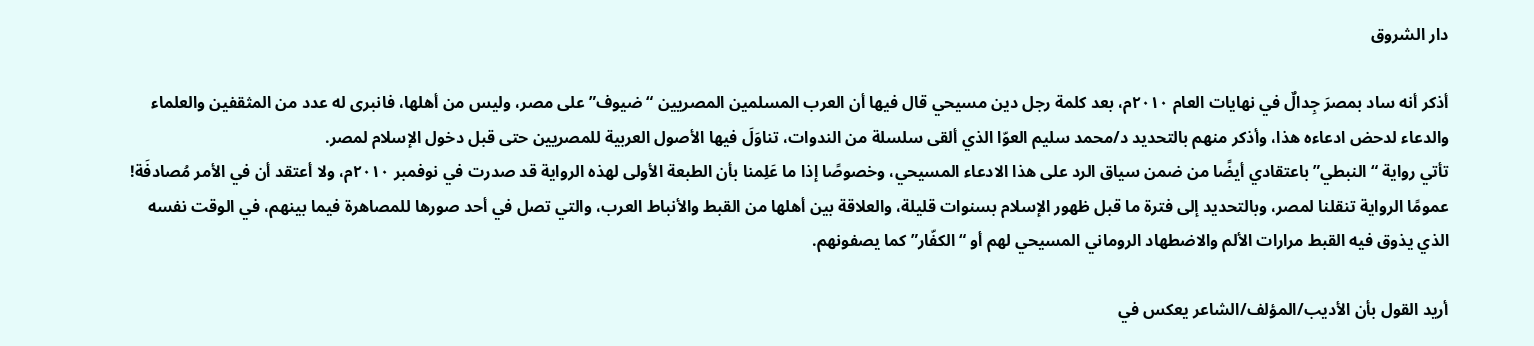دار الشروق

أذكر أنه ساد بمصرَ جِدالٌ في نهايات العام ٢٠١٠م، بعد كلمة رجل دين مسيحي قال فيها أن العرب المسلمين المصريين “ضيوف” على مصر، وليس من أهلها، فانبرى له عدد من المثقفين والعلماء والدعاء لدحض ادعاءه هذا، وأذكر منهم بالتحديد د/محمد سليم العوّا الذي ألقى سلسلة من الندوات، تناوَلَ فيها الأصول العربية للمصريين حتى قبل دخول الإسلام لمصر.
تأتي رواية “النبطي” باعتقادي أيضًا من ضمن سياق الرد على هذا الادعاء المسيحي، وخصوصًا إذا ما عَلِمنا بأن الطبعة الأولى لهذه الرواية قد صدرت في نوفمبر ٢٠١٠م، ولا أعتقد أن في الأمر مُصادفَة!
عمومًا الرواية تنقلنا لمصر، وبالتحديد إلى فترة ما قبل ظهور الإسلام بسنوات قليلة، والعلاقة بين أهلها من القبط والأنباط العرب، والتي تصل في أحد صورها للمصاهرة فيما بينهم، في الوقت نفسه الذي يذوق فيه القبط مرارات الألم والاضطهاد الروماني المسيحي لهم أو “الكفّار” كما يصفونهم.

أريد القول بأن الأديب/المؤلف/الشاعر يعكس في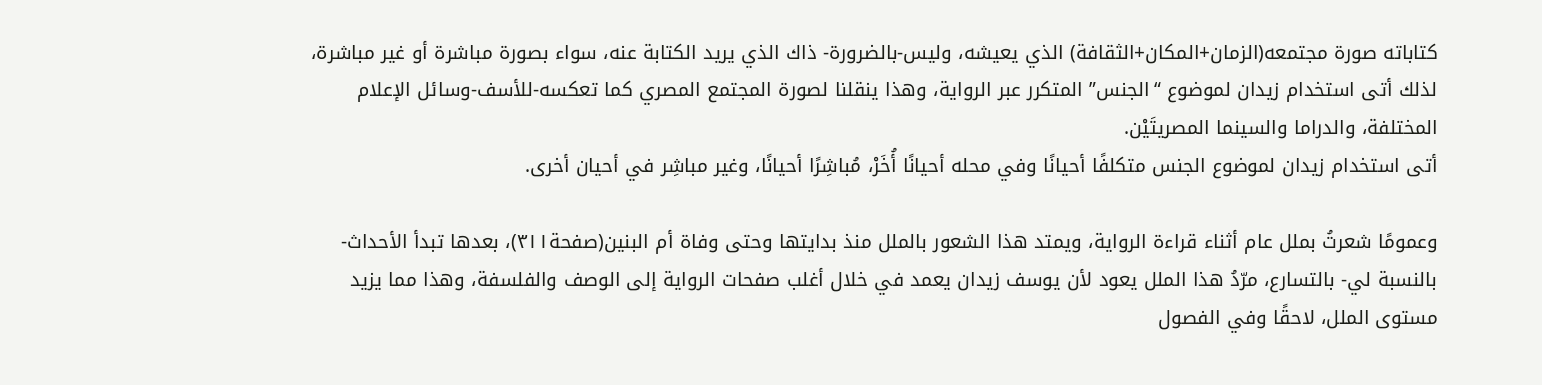كتاباته صورة مجتمعه(الزمان+المكان+الثقافة) الذي يعيشه، وليس-بالضرورة- ذاك الذي يريد الكتابة عنه، سواء بصورة مباشرة أو غير مباشرة، لذلك أتى استخدام زيدان لموضوع “الجنس” المتكرر عبر الرواية، وهذا ينقلنا لصورة المجتمع المصري كما تعكسه-للأسف-وسائل الإعلام المختلفة، والدراما والسينما المصريتَيْن.
أتى استخدام زيدان لموضوع الجنس متكلفًا أحيانًا وفي محله أحيانًا أُخَرْ، مُباشِرًا أحيانًا، وغير مباشِر في أحيان أخرى.

وعمومًا شعرتُ بملل عام أثناء قراءة الرواية، ويمتد هذا الشعور بالملل منذ بدايتها وحتى وفاة أم البنين(صفحة٣١١)، بعدها تبدأ الأحداث-بالنسبة لي- بالتسارع، مرّدُ هذا الملل يعود لأن يوسف زيدان يعمد في خلال أغلب صفحات الرواية إلى الوصف والفلسفة، وهذا مما يزيد مستوى الملل، لاحقًا وفي الفصول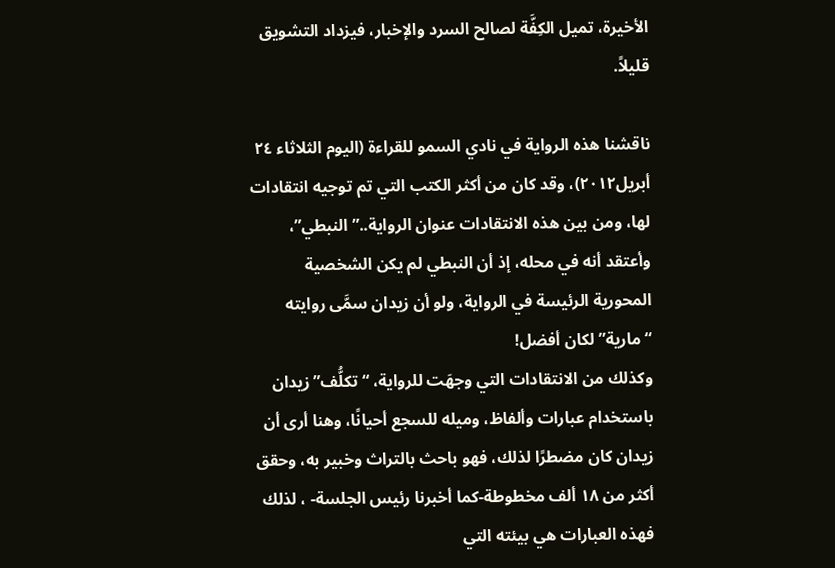الأخيرة، تميل الكِفَّة لصالح السرد والإخبار، فيزداد التشويق قليلاً.

ناقشنا هذه الرواية في نادي السمو للقراءة (اليوم الثلاثاء ٢٤ أبريل٢٠١٢)، وقد كان من أكثر الكتب التي تم توجيه انتقادات لها، ومن بين هذه الانتقادات عنوان الرواية..”النبطي”، وأعتقد أنه في محله، إذ أن النبطي لم يكن الشخصية المحورية الرئيسة في الرواية، ولو أن زيدان سمَّى روايته “مارية” لكان أفضل!
وكذلك من الانتقادات التي وجهَت للرواية، “تكلُّف” زيدان باستخدام عبارات وألفاظ، وميله للسجع أحيانًا، وهنا أرى أن زيدان كان مضطرًا لذلك، فهو باحث بالتراث وخبير به، وحقق أكثر من ١٨ ألف مخطوطة-كما أخبرنا رئيس الجلسة- ، لذلك فهذه العبارات هي بيئته التي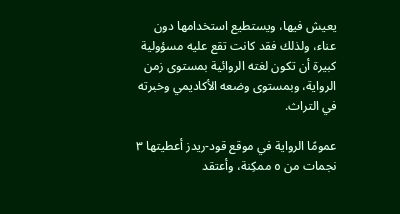يعيش فيها، ويستطيع استخدامها دون عناء، ولذلك فقد كانت تقع عليه مسؤولية كبيرة أن تكون لغته الروائية بمستوى زمن الرواية، وبمستوى وضعه الأكاديمي وخبرته في التراث.

عمومًا الرواية في موقع قود-ريدز أعطيتها ٣ نجمات من ٥ ممكِنة، وأعتقد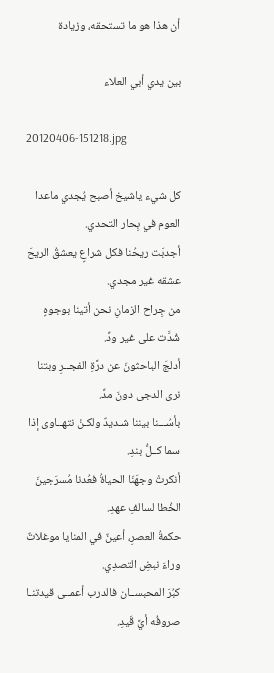أن هذا هو ما تستحقه، وزيادة

بين يدي أبي العلاء

20120406-151218.jpg

كل شيء ياشيخ أصبح يُجدي ماعدا العوم في بِحار التحدي.
أجدبَت ريحُنا فكل شراعٍ يعشقُ الريحَ عشقه غير مجدي.
من جِراح الزمانِ نحن أتينا بوجوهٍ شُدَّت على غير ودِّ.
أدلجَ الباحثونَ عن درَّةِ الفجــرِ وبتنا نرى الدجى دونَ مدِّ.
بأسُـــنا بيننا شـديدٌ ولكـنْ نتهــاوى إذا سما كــلُّ بندِ.
أنكرتْ وجهَنَا الحياةُ فعُدنا مُسرَجينَ الخُطا لسالفِ عهدِ.
حكمةُ العصرِ، أعينٌ في المنايا موغلاتٌ وراءَ نبضِ التصدِي.
كبُرَ المحبســان فالدرب أعمــى قيدتنـا صروفُه أيَّ قَيدِ.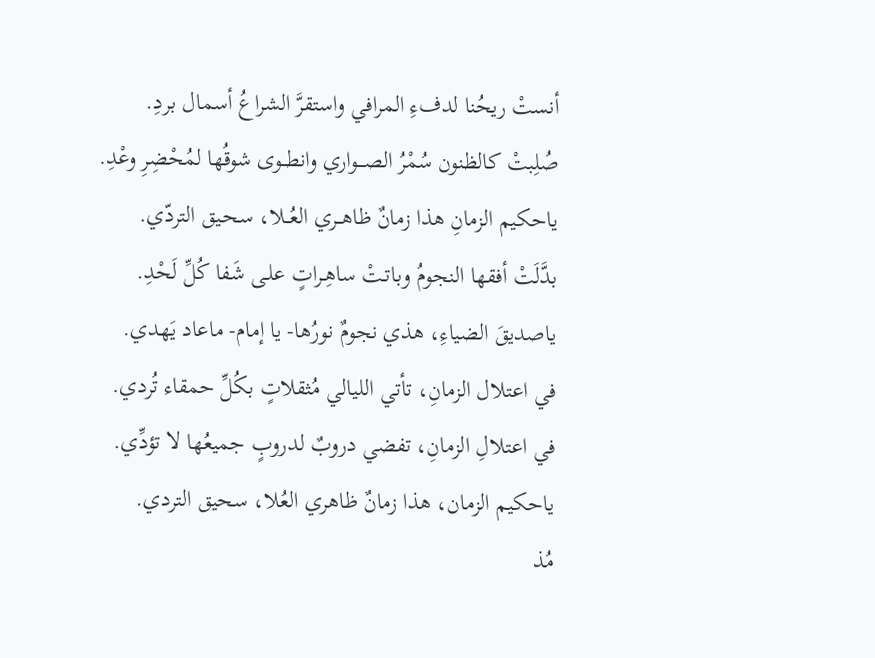أنستْ ريحُنا لدفءِ المرافي واستقرَّ الشراعُ أسمال بردِ.
صُلِبتْ كالظنون سُمْرُ الصـــواري وانطــوى شوقُها لمُحْضِرِ وعْدِ.
ياحكيم الزمانِ هذا زمانٌ ظاهــري العُــلا، سحـيق التردّي.
بدَّلَتْ أفقها النجومُ وباتـتْ ساهِـراتٍ علـى شَفا كُلِّ لَحْدِ.
ياصديقَ الضياءِ، هذي نجومٌ نورُها- يا إمام- ماعاد يَهدي.
في اعتلال الزمانِ، تأتي الليالي مُثقلاتٍ بكُلِّ حمقاء تُردي.
في اعتلالِ الزمانِ، تفضي دروبٌ لدروبٍ جميعُها لا تؤدِّي.
ياحكيم الزمان، هذا زمانٌ ظاهري العُلا، سحيق التردي.
مُذ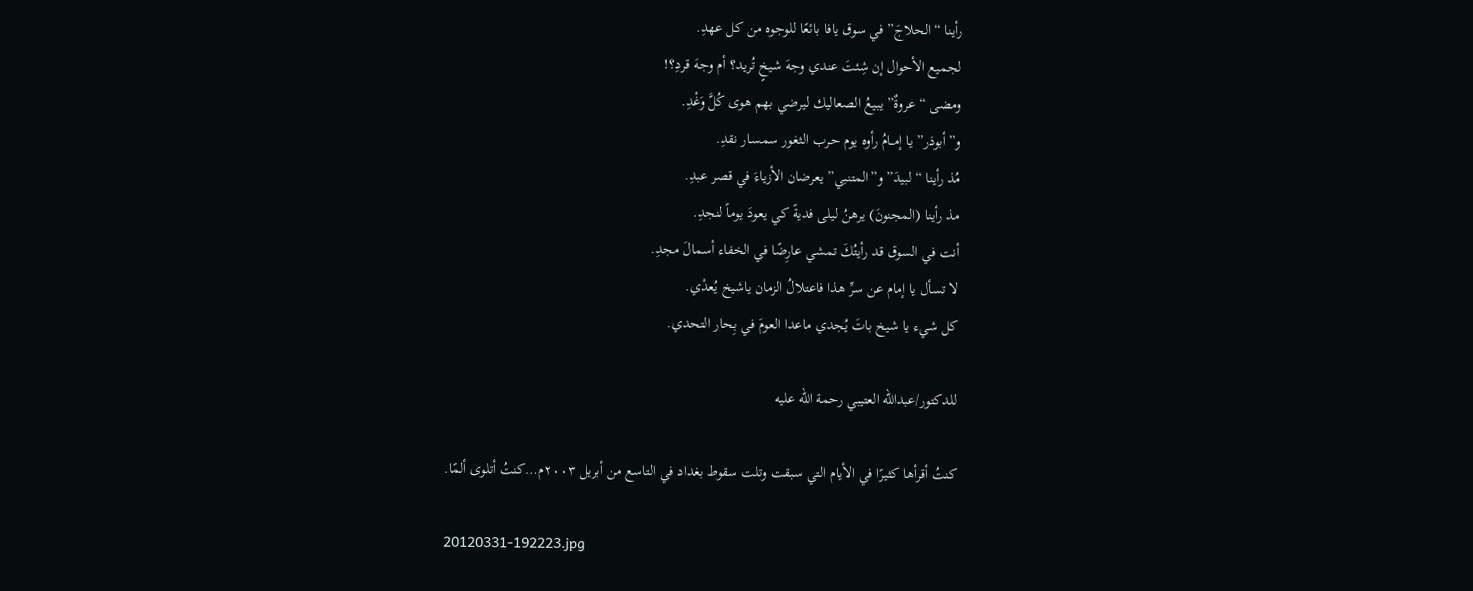رأينا “الحلاجَ” في سوق يافا بائعًا للوجوه من كل عهدِ.
لجميع الأحوال إن شِئتَ عندي وجهَ شيخٍ تُريد؟ أم وجهَ قردِ؟!
ومضى “عروةٌ” يبيعُ الصعاليك ليرضي بهم هوى كُلَّ وَغْدِ.
و”أبوذر” يا إمــامُ رأوه يوم حـرب الثغور سمسـار نقدِ.
مُذ رأينا “لبيدَ” و”المتنبي” يعرضان الأزياءَ في قصر عبدِ.
مذ رأينا (المجنونَ) يرهنُ ليلى فديةً كي يعودَ يوماً لنجدِ.
أنت في السوق قد رأيتُكَ تمشي عارِضًا في الخفاء أسمالَ مجدِ.
لا تسأل يا إمام عن سرِّ هذا فاعتلالُ الزمان ياشيخ يُعدْي.
كل شيء يا شيخ باتَ يُجدي ماعدا العومَ في بِحار التحدي.

للدكتور/عبدالله العتيبي رحمة الله عليه

كنتُ أقرأها كثيرًا في الأيام التي سبقت وتلت سقوط بغداد في التاسع من أبريل ٢٠٠٣م…كنتُ أتلوى ألمًا.

20120331-192223.jpg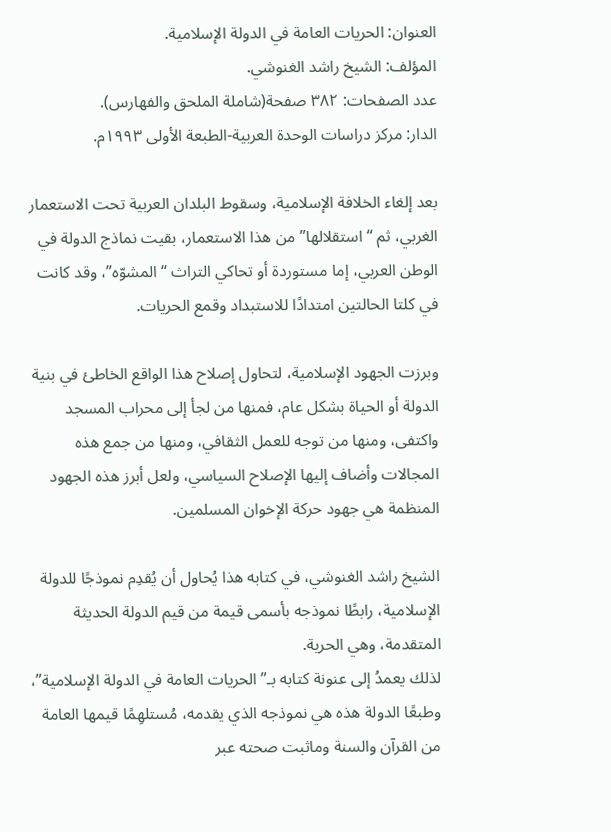العنوان: الحريات العامة في الدولة الإسلامية.
المؤلف: الشيخ راشد الغنوشي.
عدد الصفحات: ٣٨٢ صفحة(شاملة الملحق والفهارس).
الدار: مركز دراسات الوحدة العربية-الطبعة الأولى ١٩٩٣م.

بعد إلغاء الخلافة الإسلامية، وسقوط البلدان العربية تحت الاستعمار الغربي، ثم “استقلالها” من هذا الاستعمار، بقيت نماذج الدولة في الوطن العربي، إما مستوردة أو تحاكي التراث “المشوّه”، وقد كانت في كلتا الحالتين امتدادًا للاستبداد وقمع الحريات.

وبرزت الجهود الإسلامية، لتحاول إصلاح هذا الواقع الخاطئ في بنية الدولة أو الحياة بشكل عام، فمنها من لجأ إلى محراب المسجد واكتفى، ومنها من توجه للعمل الثقافي، ومنها من جمع هذه المجالات وأضاف إليها الإصلاح السياسي، ولعل أبرز هذه الجهود المنظمة هي جهود حركة الإخوان المسلمين.

الشيخ راشد الغنوشي، في كتابه هذا يُحاول أن يُقدِم نموذجًا للدولة الإسلامية، رابطًا نموذجه بأسمى قيمة من قيم الدولة الحديثة المتقدمة، وهي الحرية.
لذلك يعمدُ إلى عنونة كتابه بـ”الحريات العامة في الدولة الإسلامية”، وطبعًا الدولة هذه هي نموذجه الذي يقدمه، مُستلهِمًا قيمها العامة من القرآن والسنة وماثبت صحته عبر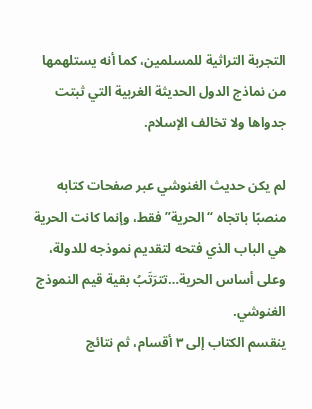التجربة التراثية للمسلمين، كما أنه يستلهمها من نماذج الدول الحديثة الغربية التي ثبتت جدواها ولا تخالف الإسلام.

لم يكن حديث الغنوشي عبر صفحات كتابه منصبًا باتجاه “الحرية” فقط، وإنما كانت الحرية هي الباب الذي فتحه لتقديم نموذجه للدولة، وعلى أساس الحرية…تترَتَبُ بقية قيم النموذج الغنوشي.
ينقسم الكتاب إلى ٣ أقسام، ثم نتائج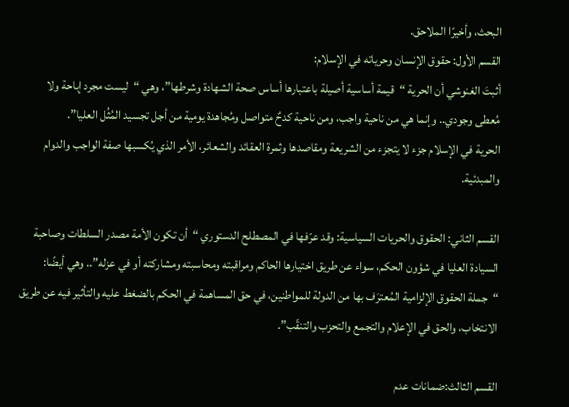البحث، وأخيرًا الملاحق.
القسم الأول: حقوق الإنسان وحرياته في الإسلام:
أثبتَ الغنوشي أن الحرية “قيمة أساسية أصيلة باعتبارها أساس صحة الشهادة وشرطها”، وهي “ليست مجرد إباحة ولا مُعطى وجودي.. وإنما هي من ناحية واجب، ومن ناحية كدحٌ متواصل ومُجاهدة يومية من أجل تجسيد المُثُل العليا”.
الحرية في الإسلام جزء لا يتجزء من الشريعة ومقاصدها وثمرة العقائد والشعائر، الأمر الذي يُكسبها صفة الواجب والدوام والمبدئية.

القسم الثاني: الحقوق والحريات السياسية: وقد عرّفها في المصطلح الدستوري “أن تكون الأمة مصدر السلطات وصاحبة السيادة العليا في شؤون الحكم، سواء عن طريق اختيارها الحاكم ومراقبته ومحاسبته ومشاركته أو في عزله”.. وهي أيضًا:
“جملة الحقوق الإلزامية المُعترَف بها من الدولة للمواطنين، في حق المساهمة في الحكم بالضغط عليه والتأثير فيه عن طريق الانتخاب، والحق في الإعلام والتجمع والتحزب والتنقّب”.

القسم الثالث:ضمانات عدم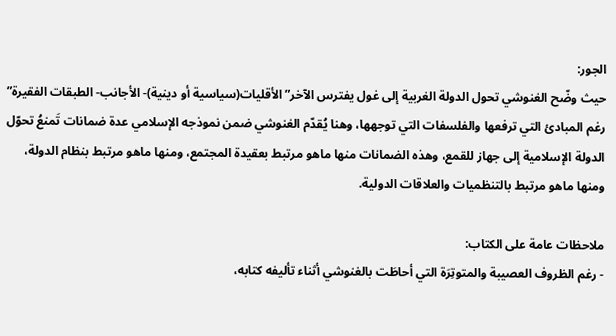الجور:
حيث وضّح الغنوشي تحول الدولة الغربية إلى غول يفترس الآخر”الأقليات(سياسية أو دينية)- الأجانب- الطبقات الفقيرة” رغم المبادئ التي ترفعها والفلسفات التي توجهها، وهنا يُقدّم الغنوشي ضمن نموذجه الإسلامي عدة ضمانات تَمنعُ تحوّل الدولة الإسلامية إلى جهاز للقمع، وهذه الضمانات منها ماهو مرتبط بعقيدة المجتمع، ومنها ماهو مرتبط بنظام الدولة، ومنها ماهو مرتبط بالتنظميات والعلاقات الدولية.

ملاحظات عامة على الكتاب:
- رغم الظروف العصيبة والمتوتِرَة التي أحاطَت بالغنوشي أثناء تأليفه كتابه،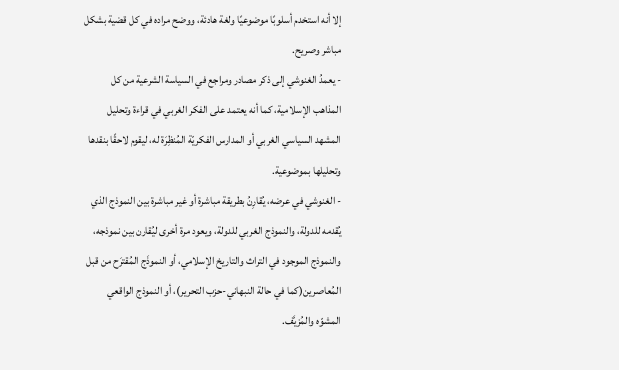إلا أنه استخدم أسلوبًا موضوعيًا ولغة هادئة، ووضح مراده في كل قضية بشكل مباشر وصريح.
- يعمدُ الغنوشي إلى ذكر مصادر ومراجع في السياسة الشرعية من كل المذاهب الإسلامية، كما أنه يعتمد على الفكر الغربي في قراءة وتحليل المشهد السياسي الغربي أو المدارس الفكريّة المُنظِرَة له، ليقوم لاحقًا بنقدها وتحليلها بموضوعية.
- الغنوشي في عرضه، يُقارِنُ بطريقة مباشرة أو غير مباشرة بين النموذج الذي يُقدمه للدولة، والنموذج الغربي للدولة، ويعود مرة أخرى ليُقارن بين نموذجه، والنموذج الموجود في التراث والتاريخ الإسلامي، أو النموذَج المُقترَح من قبل المُعاصرين(كما في حالة النبهاني-حزب التحرير)، أو النموذج الواقعي المشوّه والمُزيَّف.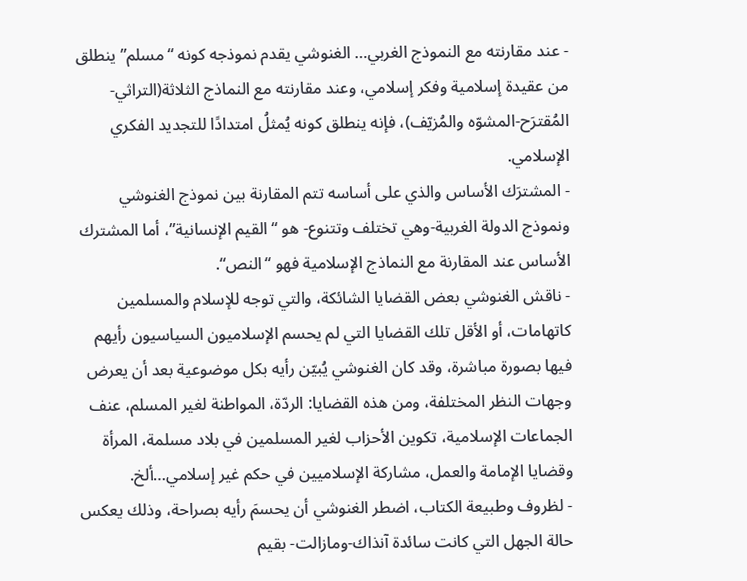- عند مقارنته مع النموذج الغربي… الغنوشي يقدم نموذجه كونه “مسلم” ينطلق من عقيدة إسلامية وفكر إسلامي، وعند مقارنته مع النماذج الثلاثة(التراثي-المُقترَح-المشوّه والمُزيّف)، فإنه ينطلق كونه يُمثلُ امتدادًا للتجديد الفكري الإسلامي.
- المشترَك الأساس والذي على أساسه تتم المقارنة بين نموذج الغنوشي ونموذج الدولة الغربية-وهي تختلف وتتنوع- هو “القيم الإنسانية”، أما المشترك الأساس عند المقارنة مع النماذج الإسلامية فهو “النص“.
- ناقش الغنوشي بعض القضايا الشائكة، والتي توجه للإسلام والمسلمين كاتهامات، أو الأقل تلك القضايا التي لم يحسم الإسلاميون السياسيون رأيهم فيها بصورة مباشرة، وقد كان الغنوشي يُبيّن رأيه بكل موضوعية بعد أن يعرض وجهات النظر المختلفة، ومن هذه القضايا: الردّة، المواطنة لغير المسلم، عنف الجماعات الإسلامية، تكوين الأحزاب لغير المسلمين في بلاد مسلمة، المرأة وقضايا الإمامة والعمل، مشاركة الإسلاميين في حكم غير إسلامي…ألخ.
- لظروف وطبيعة الكتاب، اضطر الغنوشي أن يحسمَ رأيه بصراحة، وذلك يعكس حالة الجهل التي كانت سائدة آنذاك-ومازالت- بقيم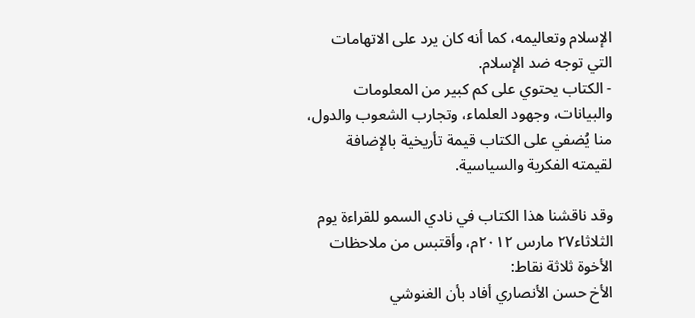الإسلام وتعاليمه، كما أنه كان يرد على الاتهامات التي توجه ضد الإسلام.
- الكتاب يحتوي على كم كبير من المعلومات والبيانات، وجهود العلماء، وتجارب الشعوب والدول، منا يُضفي على الكتاب قيمة تأريخية بالإضافة لقيمته الفكرية والسياسية.

وقد ناقشنا هذا الكتاب في نادي السمو للقراءة يوم الثلاثاء٢٧ مارس ٢٠١٢م، وأقتبس من ملاحظات الأخوة ثلاثة نقاط:
الأخ حسن الأنصاري أفاد بأن الغنوشي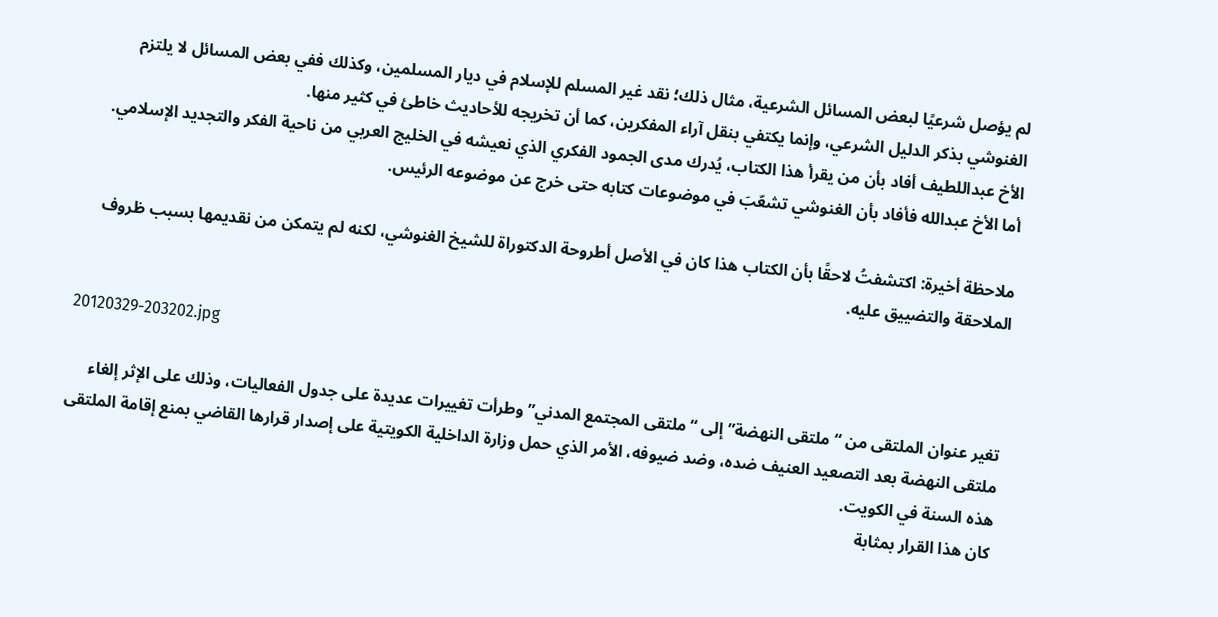لم يؤصل شرعيًا لبعض المسائل الشرعية، مثال ذلك؛ نقد غير المسلم للإسلام في ديار المسلمين، وكذلك ففي بعض المسائل لا يلتزم الغنوشي بذكر الدليل الشرعي، وإنما يكتفي بنقل آراء المفكرين، كما أن تخريجه للأحاديث خاطئ في كثير منها.
الأخ عبداللطيف أفاد بأن من يقرأ هذا الكتاب، يُدرك مدى الجمود الفكري الذي نعيشه في الخليج العربي من ناحية الفكر والتجديد الإسلامي.
أما الأخ عبدالله فأفاد بأن الغنوشي تشعّبَ في موضوعات كتابه حتى خرج عن موضوعه الرئيس.

ملاحظة أخيرة: اكتشفتُ لاحقًا بأن الكتاب هذا كان في الأصل أطروحة الدكتوراة للشيخ الغنوشي، لكنه لم يتمكن من نقديمها بسبب ظروف الملاحقة والتضييق عليه.

20120329-203202.jpg

تغير عنوان الملتقى من “ملتقى النهضة” إلى “ملتقى المجتمع المدني” وطرأت تغييرات عديدة على جدول الفعاليات، وذلك على الإثر إلغاء ملتقى النهضة بعد التصعيد العنيف ضده، وضد ضيوفه، الأمر الذي حمل وزارة الداخلية الكويتية على إصدار قرارها القاضي بمنع إقامة الملتقى هذه السنة في الكويت.
كان هذا القرار بمثابة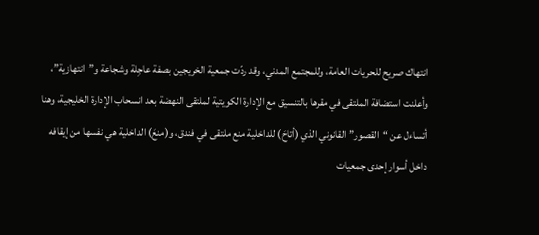انتهاك صريح للحريات العامة، وللمجتمع المدني، وقد ردّت جمعية الخريجين بصفة عاجِلة وشجاعة و”انتهازية”، وأعلنت استضافة الملتقى في مقرها بالتنسيق مع الإدارة الكويتية لملتقى النهضة بعد انسحاب الإدارة الخليجية، وهنا أتساءل عن “القصور” القانوني الذي (أتاحَ) للداخلية منع ملتقى في فندق، و(منعَ) الداخلية هي نفسها من إيقافه داخل أسوار إحدى جمعيات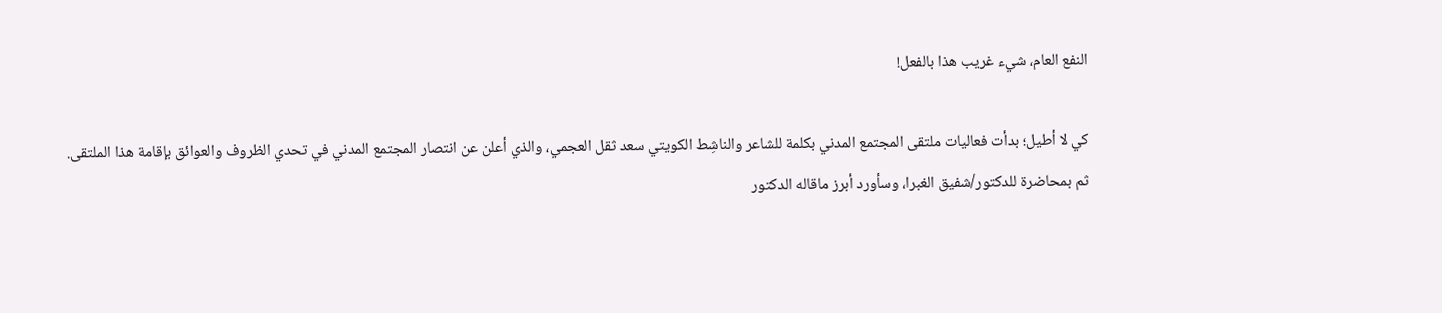النفع العام، شيء غريب هذا بالفعل!

كي لا أطيل؛ بدأت فعاليات ملتقى المجتمع المدني بكلمة للشاعر والناشِط الكويتي سعد ثقل العجمي، والذي أعلن عن انتصار المجتمع المدني في تحدي الظروف والعوائق بإقامة هذا الملتقى.
ثم بمحاضرة للدكتور/شفيق الغبرا، وسأورد أبرز ماقاله الدكتور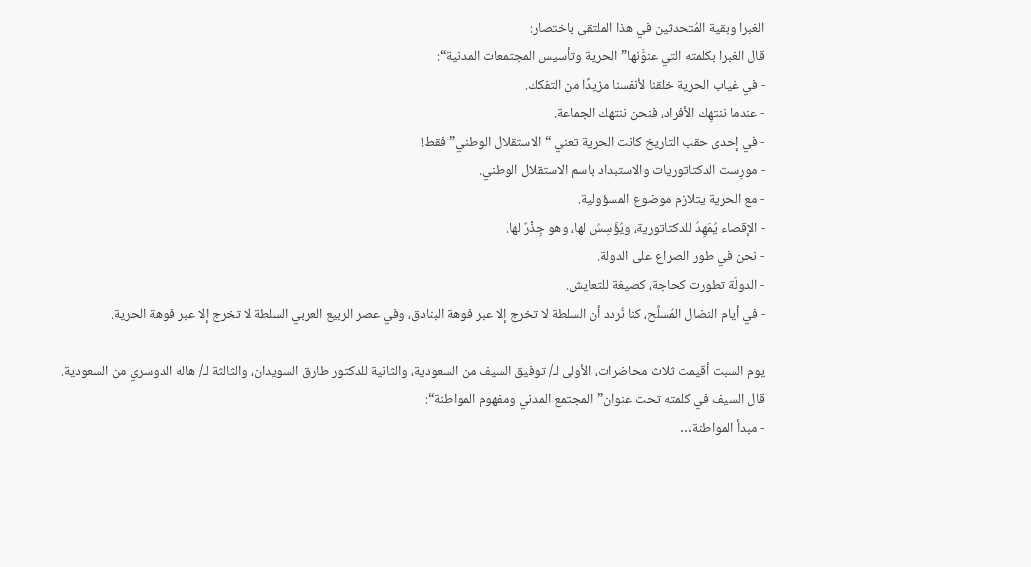الغبرا وبقية المُتحدثين في هذا الملتقى باختصار:
قال الغبرا بكلمته التي عنوَّنها”الحرية وتأسيس المجتمعات المدنية“:
- في غياب الحرية خلقنا لأنفسنا مزيدًا من التفكك.
- عندما ننتهِك الأفراد، فنحن ننتهك الجماعة.
- في إحدى حقب التاريخ كانت الحرية تعني “الاستقلال الوطني” فقط!
- مورِست الدكتاتوريات والاستبداد باسم الاستقلال الوطني.
- مع الحرية يتلازم موضوع المسؤولية.
- الإقصاء يُمَهِدُ للدكتاتورية، ويُؤَسِسُ لها، وهو جِذْرٌ لها.
- نحن في طور الصراع على الدولة.
- الدولَة تطورت كحاجة، كصيغة للتعايش.
- في أيام النضال المُسلَّح، كنا نُردد أن السلطة لا تخرج إلا عبر فوهة البنادق، وفي عصر الربيع العربي السلطة لا تخرج إلا عبر فوهة الحرية.

يوم السبت أقيمت ثلاث محاضرات، الأولى لـ/ توفيق السيف من السعودية، والثانية للدكتور طارق السويدان، والثالثة لـ/ هاله الدوسري من السعودية.
قال السيف في كلمته تحت عنوان”المجتمع المدني ومفهوم المواطنة“:
- مبدأ المواطنة…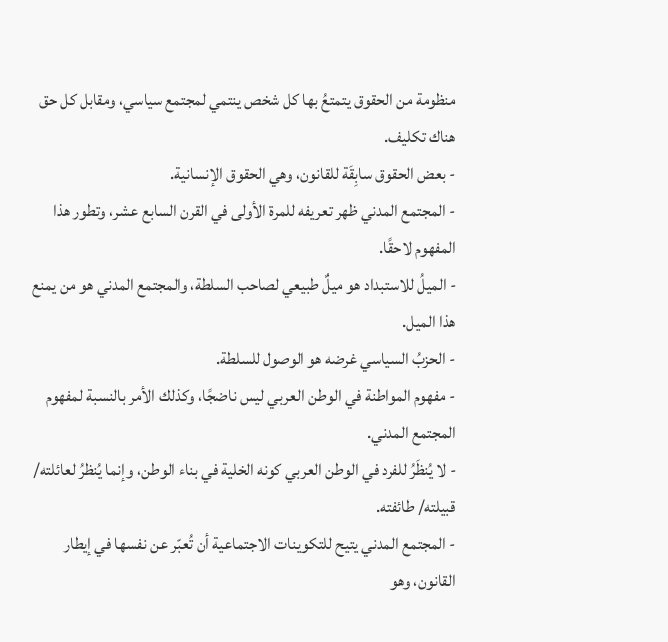منظومة من الحقوق يتمتعُ بها كل شخص ينتمي لمجتمع سياسي، ومقابل كل حق هناك تكليف.
- بعض الحقوق سابِقَة للقانون، وهي الحقوق الإنسانية.
- المجتمع المدني ظهر تعريفه للمرة الأولى في القرن السابع عشر، وتطور هذا المفهوم لاحقًا.
- الميلُ للاستبداد هو ميلٌ طبيعي لصاحب السلطة، والمجتمع المدني هو من يمنع هذا الميل.
- الحزبُ السياسي غرضه هو الوصول للسلطة.
- مفهوم المواطنة في الوطن العربي ليس ناضجًا، وكذلك الأمر بالنسبة لمفهوم المجتمع المدني.
- لا يُنظَرُ للفرد في الوطن العربي كونه الخلية في بناء الوطن، وإنما يُنظرُ لعائلته/ قبيلته/ طائفته.
- المجتمع المدني يتيح للتكوينات الاجتماعية أن تُعبّر عن نفسها في إيطار القانون، وهو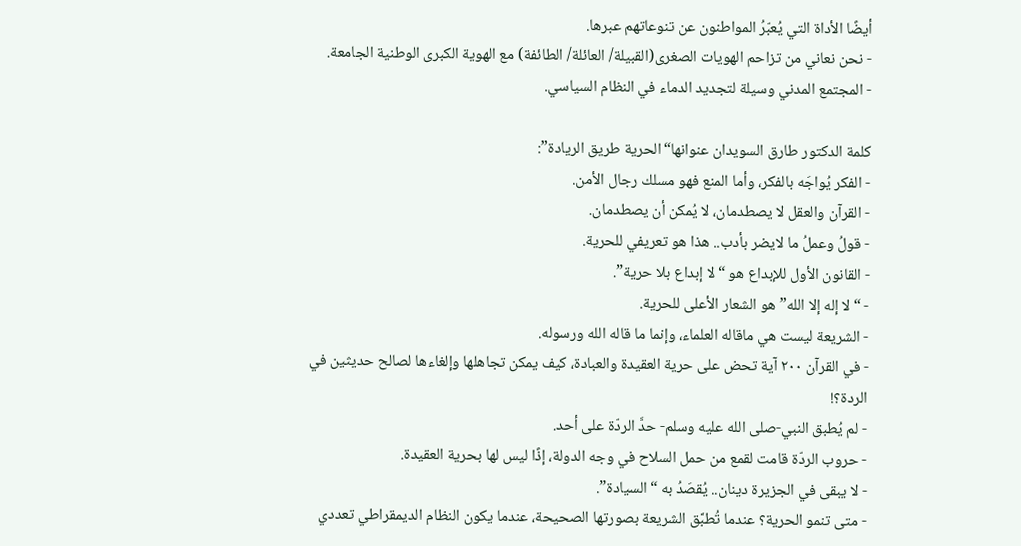أيضًا الأداة التي يُعبّرُ المواطنون عن تنوعاتهم عبرها.
- نحن نعاني من تزاحم الهويات الصغرى(القبيلة/ العائلة/ الطائفة) مع الهوية الكبرى الوطنية الجامعة.
- المجتمع المدني وسيلة لتجديد الدماء في النظام السياسي.

كلمة الدكتور طارق السويدان عنوانها“الحرية طريق الريادة”:
- الفكر يُواجَه بالفكر، وأما المنع فهو مسلك رجال الأمن.
- القرآن والعقل لا يصطدمان، لا يُمكن أن يصطدمان.
- قولُ وعملُ ما لايضر بأدب.. هذا هو تعريفي للحرية.
- القانون الأول للإبداع هو “لا إبداع بلا حرية”.
- “لا إله إلا الله” هو الشعار الأعلى للحرية.
- الشريعة ليست هي ماقاله العلماء، وإنما ما قاله الله ورسوله.
- في القرآن ٢٠٠ آية تحض على حرية العقيدة والعبادة، كيف يمكن تجاهلها وإلغاءها لصالح حديثين في الردة؟!
- لم يُطبق النبي-صلى الله عليه وسلم- حدَّ الردّة على أحد.
- حروب الردّة قامت لقمع من حمل السلاح في وجه الدولة، إذًا ليس لها بحرية العقيدة.
- لا يبقى في الجزيرة دينان.. يُقصَدُ به “السيادة”.
- متى تنمو الحرية؟ عندما تُطبَّق الشريعة بصورتها الصحيحة، عندما يكون النظام الديمقراطي تعددي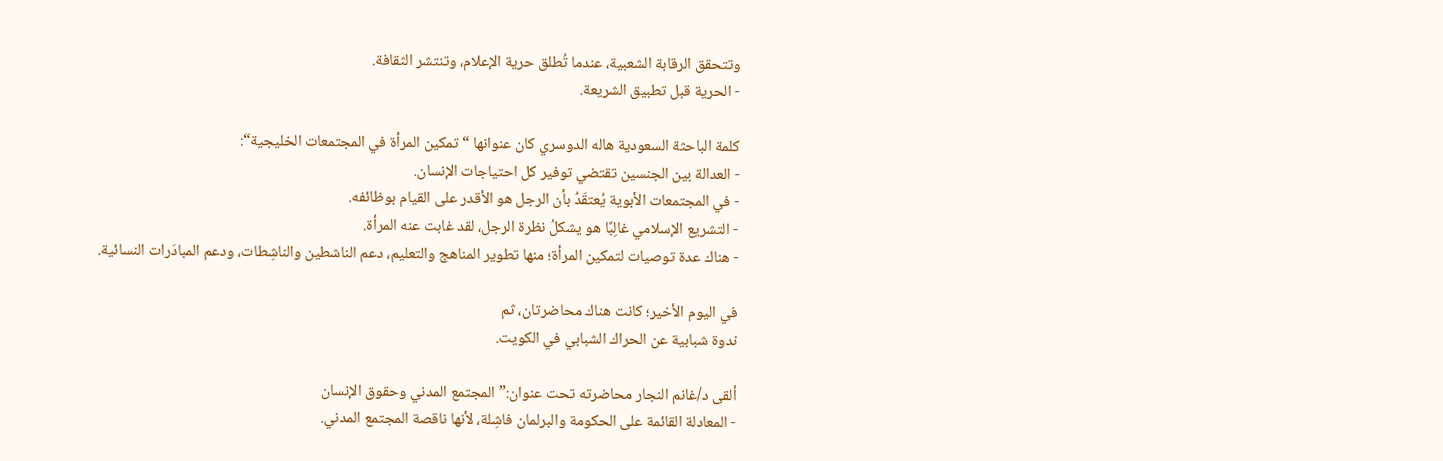وتتحقق الرقابة الشعبية، عندما تُطلق حرية الإعلام، وتنتشر الثقافة.
- الحرية قبل تطبيق الشريعة.

كلمة الباحثة السعودية هاله الدوسري كان عنوانها “تمكين المرأة في المجتمعات الخليجية“:
- العدالة بين الجنسين تقتضي توفير كل احتياجات الإنسان.
- في المجتمعات الأبوية يُعتقَدُ بأن الرجل هو الأقدر على القيام بوظائفه.
- التشريع الإسلامي غالِبًا هو يشكلُ نظرة الرجل، لقد غابت عنه المرأة.
- هناك عدة توصيات لتمكين المرأة؛ منها تطوير المناهج والتعليم، دعم الناشطين والناشِطات، ودعم المبادَرات النسائية.

في اليوم الأخير؛ كانت هناك محاضرتان، ثم
ندوة شبابية عن الحراك الشبابي في الكويت.

ألقى د/غانم النجار محاضرته تحت عنوان:” المجتمع المدني وحقوق الإنسان
- المعادلة القائمة على الحكومة والبرلمان فاشِلة، لأنها ناقصة المجتمع المدني.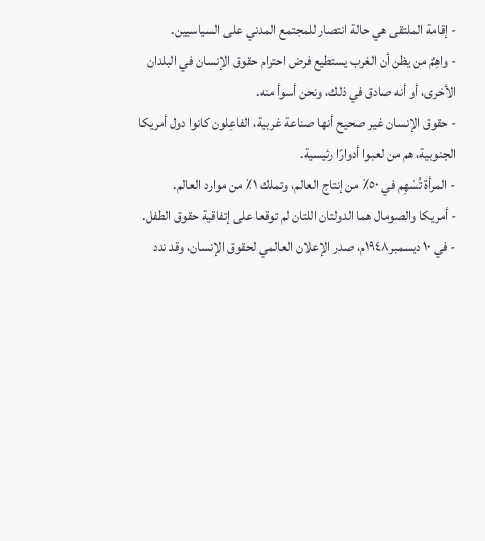- إقامة الملتقى هي حالة انتصار للمجتمع المدني على السياسيين.
- واهِمٌ من يظن أن الغرب يستطيع فرض احترام حقوق الإنسان في البلدان الأخرى، أو أنه صادق في ذلك، ونحن أسوأ منه.
- حقوق الإنسان غير صحيح أنها صناعة غربية، الفاعِلون كانوا دول أمريكا الجنوبية، هم من لعبوا أدوارًا رئيسية.
- المرأة تُسْهِم في ٥٠٪ من إنتاج العالم، وتملك ١٪ من موارد العالم.
- أمريكا والصومال هما الدولتان اللتان لم توقعا على إتفاقية حقوق الطفل.
- في ١٠ ديسمبر١٩٤٨م، صدر الإعلان العالمي لحقوق الإنسان، وقد ندد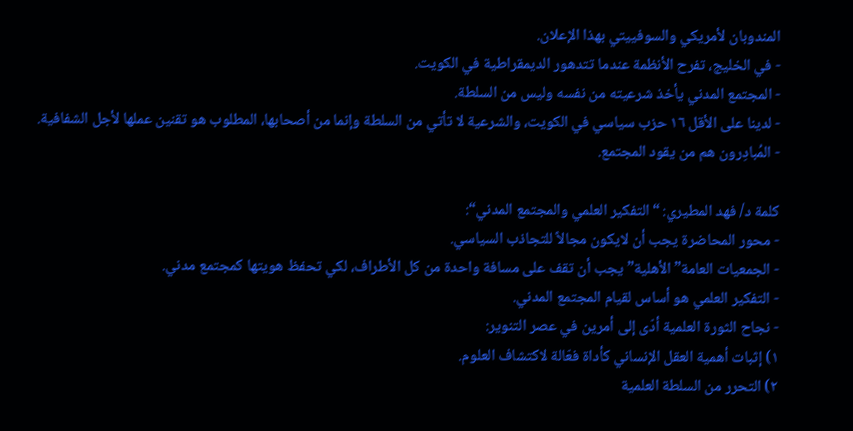المندوبان لأمريكي والسوفييتي بهذا الإعلان.
- في الخليج، تفرح الأنظمة عندما تتدهور الديمقراطية في الكويت.
- المجتمع المدني يأخذ شرعيته من نفسه وليس من السلطة.
- لدينا على الأقل ١٦ حزب سياسي في الكويت، والشرعية لا تأتي من السلطة وإنما من أصحابها، المطلوب هو تقنين عملها لأجل الشفافية.
- المُبادِرون هم من يقود المجتمع.

كلمة د/ فهد المطيري: “التفكير العلمي والمجتمع المدني“:
- محور المحاضرة يجب أن لايكون مجالاً للتجاذب السياسي.
- الجمعيات العامة”الأهلية” يجب أن تقف على مسافة واحدة من كل الأطراف، لكي تحفظ هويتها كمجتمع مدني.
- التفكير العلمي هو أساس لقيام المجتمع المدني.
- نجاح الثورة العلمية أدّى إلى أمرين في عصر التنوير:
١) إثبات أهمية العقل الإنساني كأداة فعّالة لاكتشاف العلوم.
٢) التحرر من السلطة العلمية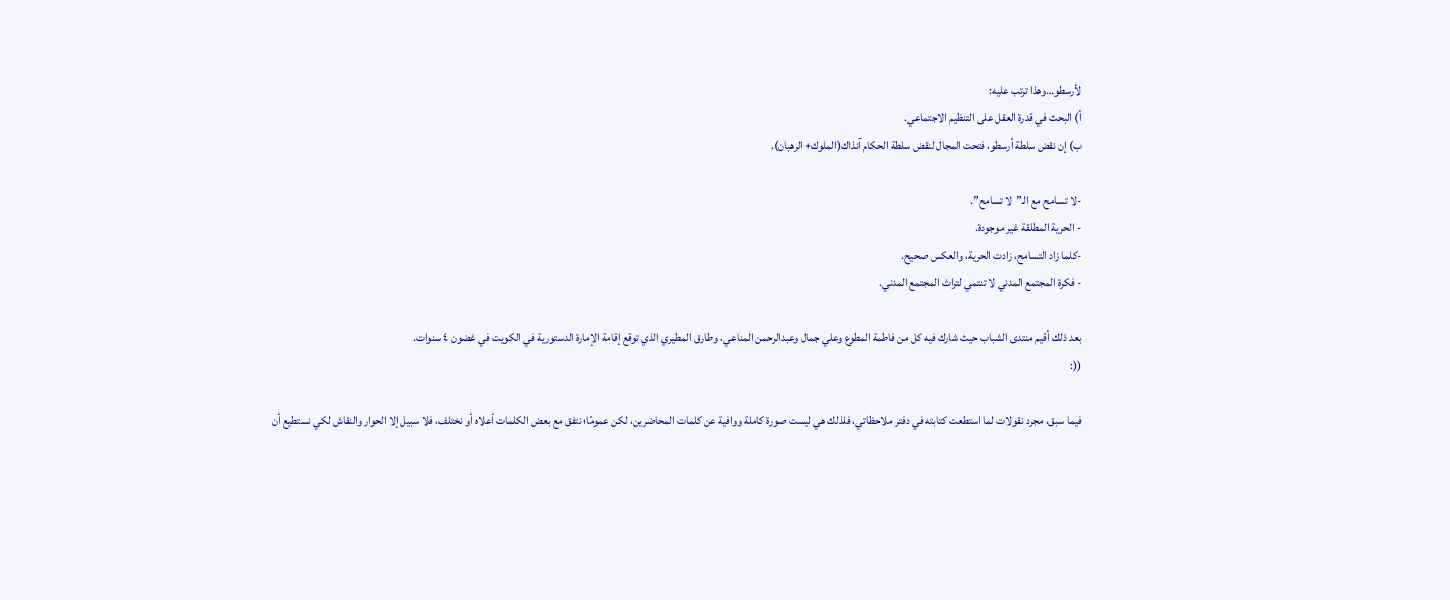لأرسطو…وهذا ترتب عليه:
أ) البحث في قدرة العقل على التنظيم الاجتماعي.
ب) إن نقض سلطة أرسطو، فتحت المجال لنقض سلطة الحكام آنذاك(الملوك+ الرهبان).

-لا تسامح مع الـ”لا تسامح”.
- الحرية المطلقة غير موجودة.
-كلما زاد التسامح، زادت الحرية، والعكس صحيح.
- فكرة المجتمع المدني لا تنتمي لتراث المجتمع المدني.

بعد ذلك أقيم منتدى الشباب حيث شارك فيه كل من فاطمة المطوع وعلي جمال وعبدالرحمن المناعي، وطارق المطيري الذي توقع إقامة الإمارة الدستورية في الكويت في غضون ٤ سنوات.
((:

فيما سبق، مجرد نقولات لما استطعت كتابته في دفتر ملاحظاتي، فلذلك هي ليست صورة كاملة ووافية عن كلمات المحاضرين، لكن عمومًا؛ نتفق مع بعض الكلمات أعلاه أو نختلف، فلا سبيل إلا الحوار والنقاش لكي نستطيع أن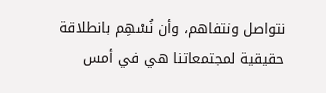نتواصل ونتفاهم، وأن نُسْهِم بانطلاقة حقيقية لمجتمعاتنا هي في أمس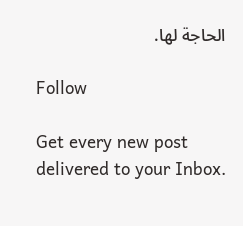الحاجة لها.

Follow

Get every new post delivered to your Inbox.